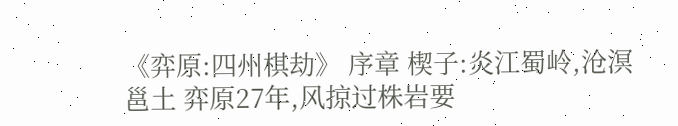《弈原:四州棋劫》 序章 楔子:炎江蜀岭,沧溟邕土 弈原27年,风掠过株岩要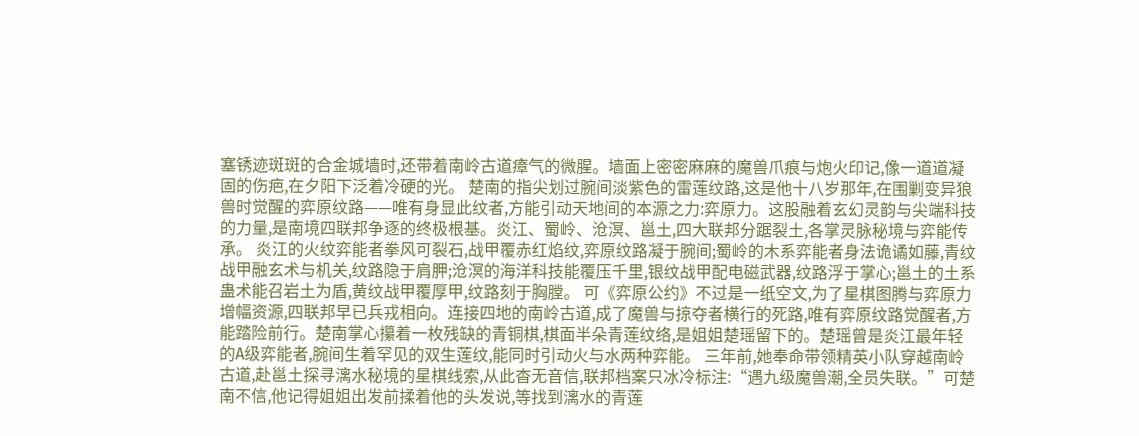塞锈迹斑斑的合金城墙时,还带着南岭古道瘴气的微腥。墙面上密密麻麻的魔兽爪痕与炮火印记,像一道道凝固的伤疤,在夕阳下泛着冷硬的光。 楚南的指尖划过腕间淡紫色的雷莲纹路,这是他十八岁那年,在围剿变异狼兽时觉醒的弈原纹路——唯有身显此纹者,方能引动天地间的本源之力:弈原力。这股融着玄幻灵韵与尖端科技的力量,是南境四联邦争逐的终极根基。炎江、蜀岭、沧溟、邕土,四大联邦分踞裂土,各掌灵脉秘境与弈能传承。 炎江的火纹弈能者拳风可裂石,战甲覆赤红焰纹,弈原纹路凝于腕间;蜀岭的木系弈能者身法诡谲如藤,青纹战甲融玄术与机关,纹路隐于肩胛;沧溟的海洋科技能覆压千里,银纹战甲配电磁武器,纹路浮于掌心;邕土的土系蛊术能召岩土为盾,黄纹战甲覆厚甲,纹路刻于胸膛。 可《弈原公约》不过是一纸空文,为了星棋图腾与弈原力增幅资源,四联邦早已兵戎相向。连接四地的南岭古道,成了魔兽与掠夺者横行的死路,唯有弈原纹路觉醒者,方能踏险前行。楚南掌心攥着一枚残缺的青铜棋,棋面半朵青莲纹络,是姐姐楚瑶留下的。楚瑶曾是炎江最年轻的A级弈能者,腕间生着罕见的双生莲纹,能同时引动火与水两种弈能。 三年前,她奉命带领精英小队穿越南岭古道,赴邕土探寻漓水秘境的星棋线索,从此杳无音信,联邦档案只冰冷标注:“遇九级魔兽潮,全员失联。”可楚南不信,他记得姐姐出发前揉着他的头发说,等找到漓水的青莲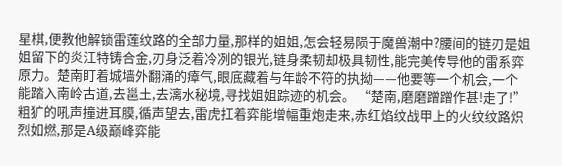星棋,便教他解锁雷莲纹路的全部力量,那样的姐姐,怎会轻易陨于魔兽潮中?腰间的链刃是姐姐留下的炎江特铸合金,刃身泛着冷冽的银光,链身柔韧却极具韧性,能完美传导他的雷系弈原力。楚南盯着城墙外翻涌的瘴气,眼底藏着与年龄不符的执拗——他要等一个机会,一个能踏入南岭古道,去邕土,去漓水秘境,寻找姐姐踪迹的机会。 “楚南,磨磨蹭蹭作甚!走了!”粗犷的吼声撞进耳膜,循声望去,雷虎扛着弈能增幅重炮走来,赤红焰纹战甲上的火纹纹路炽烈如燃,那是A级巅峰弈能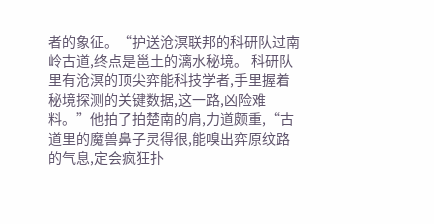者的象征。“护送沧溟联邦的科研队过南岭古道,终点是邕土的漓水秘境。 科研队里有沧溟的顶尖弈能科技学者,手里握着秘境探测的关键数据,这一路,凶险难料。”他拍了拍楚南的肩,力道颇重,“古道里的魔兽鼻子灵得很,能嗅出弈原纹路的气息,定会疯狂扑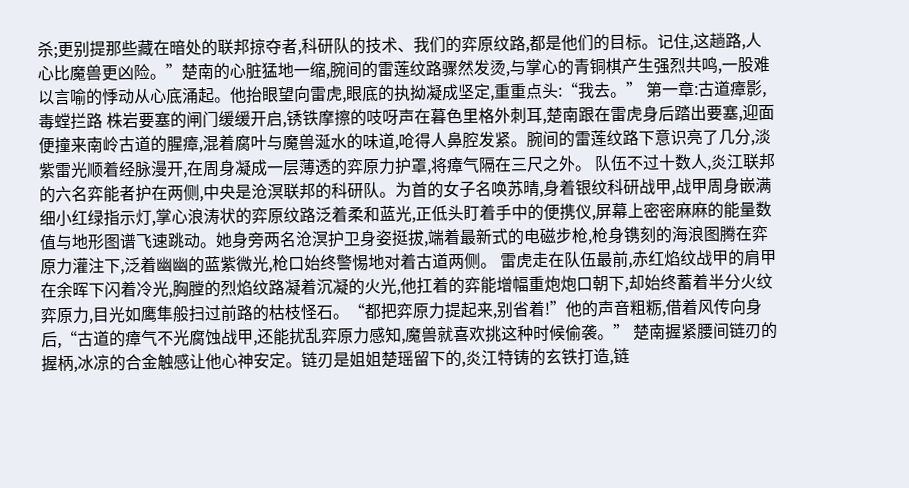杀;更别提那些藏在暗处的联邦掠夺者,科研队的技术、我们的弈原纹路,都是他们的目标。记住,这趟路,人心比魔兽更凶险。”楚南的心脏猛地一缩,腕间的雷莲纹路骤然发烫,与掌心的青铜棋产生强烈共鸣,一股难以言喻的悸动从心底涌起。他抬眼望向雷虎,眼底的执拗凝成坚定,重重点头:“我去。” 第一章:古道瘴影,毒螳拦路 株岩要塞的闸门缓缓开启,锈铁摩擦的吱呀声在暮色里格外刺耳,楚南跟在雷虎身后踏出要塞,迎面便撞来南岭古道的腥瘴,混着腐叶与魔兽涎水的味道,呛得人鼻腔发紧。腕间的雷莲纹路下意识亮了几分,淡紫雷光顺着经脉漫开,在周身凝成一层薄透的弈原力护罩,将瘴气隔在三尺之外。 队伍不过十数人,炎江联邦的六名弈能者护在两侧,中央是沧溟联邦的科研队。为首的女子名唤苏晴,身着银纹科研战甲,战甲周身嵌满细小红绿指示灯,掌心浪涛状的弈原纹路泛着柔和蓝光,正低头盯着手中的便携仪,屏幕上密密麻麻的能量数值与地形图谱飞速跳动。她身旁两名沧溟护卫身姿挺拔,端着最新式的电磁步枪,枪身镌刻的海浪图腾在弈原力灌注下,泛着幽幽的蓝紫微光,枪口始终警惕地对着古道两侧。 雷虎走在队伍最前,赤红焰纹战甲的肩甲在余晖下闪着冷光,胸膛的烈焰纹路凝着沉凝的火光,他扛着的弈能增幅重炮炮口朝下,却始终蓄着半分火纹弈原力,目光如鹰隼般扫过前路的枯枝怪石。“都把弈原力提起来,别省着!”他的声音粗粝,借着风传向身后,“古道的瘴气不光腐蚀战甲,还能扰乱弈原力感知,魔兽就喜欢挑这种时候偷袭。” 楚南握紧腰间链刃的握柄,冰凉的合金触感让他心神安定。链刃是姐姐楚瑶留下的,炎江特铸的玄铁打造,链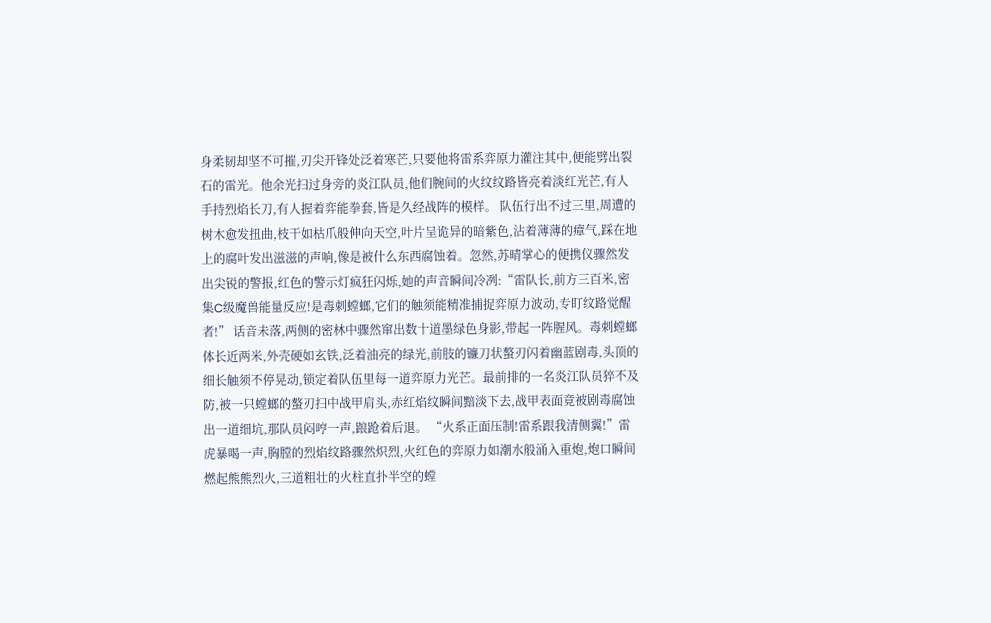身柔韧却坚不可摧,刃尖开锋处泛着寒芒,只要他将雷系弈原力灌注其中,便能劈出裂石的雷光。他余光扫过身旁的炎江队员,他们腕间的火纹纹路皆亮着淡红光芒,有人手持烈焰长刀,有人握着弈能拳套,皆是久经战阵的模样。 队伍行出不过三里,周遭的树木愈发扭曲,枝干如枯爪般伸向天空,叶片呈诡异的暗紫色,沾着薄薄的瘴气,踩在地上的腐叶发出滋滋的声响,像是被什么东西腐蚀着。忽然,苏晴掌心的便携仪骤然发出尖锐的警报,红色的警示灯疯狂闪烁,她的声音瞬间冷冽:“雷队长,前方三百米,密集C级魔兽能量反应!是毒刺螳螂,它们的触须能精准捕捉弈原力波动,专盯纹路觉醒者!” 话音未落,两侧的密林中骤然窜出数十道墨绿色身影,带起一阵腥风。毒刺螳螂体长近两米,外壳硬如玄铁,泛着油亮的绿光,前肢的镰刀状螯刃闪着幽蓝剧毒,头顶的细长触须不停晃动,锁定着队伍里每一道弈原力光芒。最前排的一名炎江队员猝不及防,被一只螳螂的螯刃扫中战甲肩头,赤红焰纹瞬间黯淡下去,战甲表面竟被剧毒腐蚀出一道细坑,那队员闷哼一声,踉跄着后退。 “火系正面压制!雷系跟我清侧翼!”雷虎暴喝一声,胸膛的烈焰纹路骤然炽烈,火红色的弈原力如潮水般涌入重炮,炮口瞬间燃起熊熊烈火,三道粗壮的火柱直扑半空的螳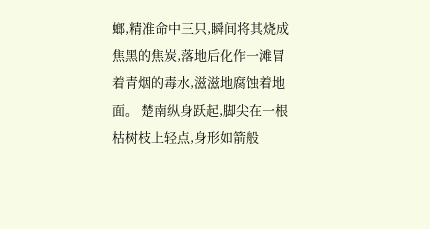螂,精准命中三只,瞬间将其烧成焦黑的焦炭,落地后化作一滩冒着青烟的毒水,滋滋地腐蚀着地面。 楚南纵身跃起,脚尖在一根枯树枝上轻点,身形如箭般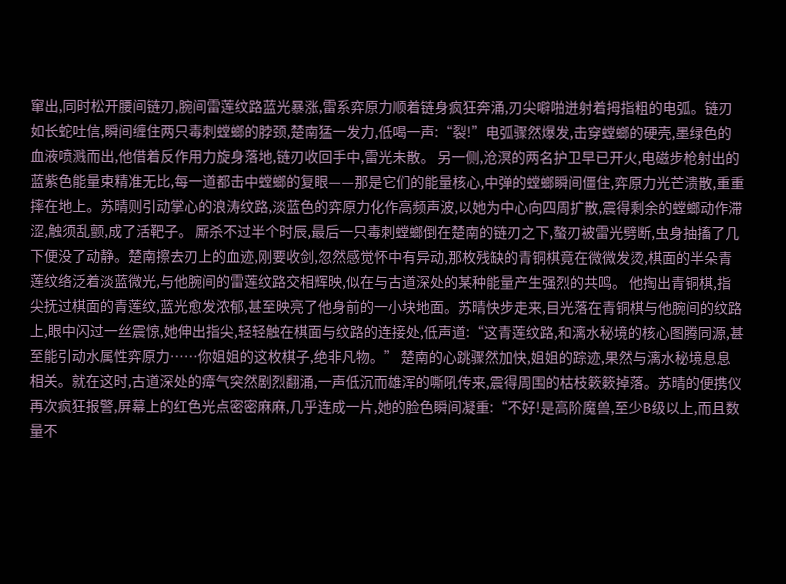窜出,同时松开腰间链刃,腕间雷莲纹路蓝光暴涨,雷系弈原力顺着链身疯狂奔涌,刃尖噼啪迸射着拇指粗的电弧。链刃如长蛇吐信,瞬间缠住两只毒刺螳螂的脖颈,楚南猛一发力,低喝一声:“裂!”电弧骤然爆发,击穿螳螂的硬壳,墨绿色的血液喷溅而出,他借着反作用力旋身落地,链刃收回手中,雷光未散。 另一侧,沧溟的两名护卫早已开火,电磁步枪射出的蓝紫色能量束精准无比,每一道都击中螳螂的复眼——那是它们的能量核心,中弹的螳螂瞬间僵住,弈原力光芒溃散,重重摔在地上。苏晴则引动掌心的浪涛纹路,淡蓝色的弈原力化作高频声波,以她为中心向四周扩散,震得剩余的螳螂动作滞涩,触须乱颤,成了活靶子。 厮杀不过半个时辰,最后一只毒刺螳螂倒在楚南的链刃之下,螯刃被雷光劈断,虫身抽搐了几下便没了动静。楚南擦去刃上的血迹,刚要收剑,忽然感觉怀中有异动,那枚残缺的青铜棋竟在微微发烫,棋面的半朵青莲纹络泛着淡蓝微光,与他腕间的雷莲纹路交相辉映,似在与古道深处的某种能量产生强烈的共鸣。 他掏出青铜棋,指尖抚过棋面的青莲纹,蓝光愈发浓郁,甚至映亮了他身前的一小块地面。苏晴快步走来,目光落在青铜棋与他腕间的纹路上,眼中闪过一丝震惊,她伸出指尖,轻轻触在棋面与纹路的连接处,低声道:“这青莲纹路,和漓水秘境的核心图腾同源,甚至能引动水属性弈原力……你姐姐的这枚棋子,绝非凡物。” 楚南的心跳骤然加快,姐姐的踪迹,果然与漓水秘境息息相关。就在这时,古道深处的瘴气突然剧烈翻涌,一声低沉而雄浑的嘶吼传来,震得周围的枯枝簌簌掉落。苏晴的便携仪再次疯狂报警,屏幕上的红色光点密密麻麻,几乎连成一片,她的脸色瞬间凝重:“不好!是高阶魔兽,至少B级以上,而且数量不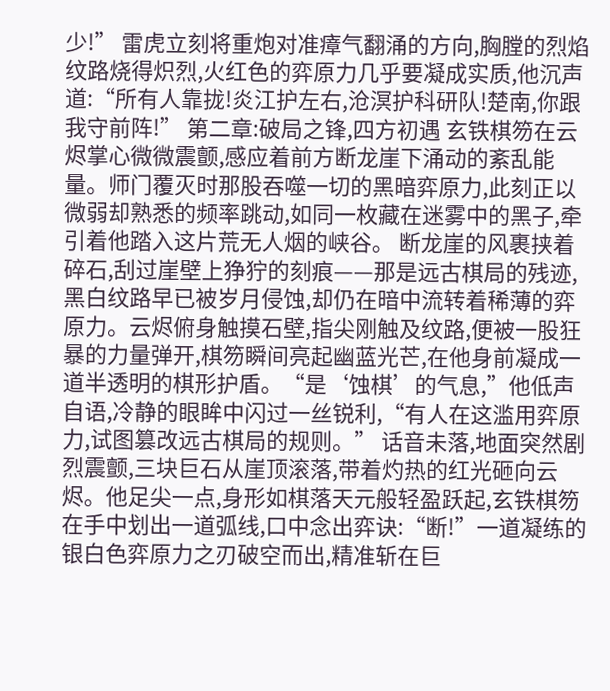少!” 雷虎立刻将重炮对准瘴气翻涌的方向,胸膛的烈焰纹路烧得炽烈,火红色的弈原力几乎要凝成实质,他沉声道:“所有人靠拢!炎江护左右,沧溟护科研队!楚南,你跟我守前阵!” 第二章:破局之锋,四方初遇 玄铁棋笏在云烬掌心微微震颤,感应着前方断龙崖下涌动的紊乱能量。师门覆灭时那股吞噬一切的黑暗弈原力,此刻正以微弱却熟悉的频率跳动,如同一枚藏在迷雾中的黑子,牵引着他踏入这片荒无人烟的峡谷。 断龙崖的风裹挟着碎石,刮过崖壁上狰狞的刻痕——那是远古棋局的残迹,黑白纹路早已被岁月侵蚀,却仍在暗中流转着稀薄的弈原力。云烬俯身触摸石壁,指尖刚触及纹路,便被一股狂暴的力量弹开,棋笏瞬间亮起幽蓝光芒,在他身前凝成一道半透明的棋形护盾。“是‘蚀棋’的气息,”他低声自语,冷静的眼眸中闪过一丝锐利,“有人在这滥用弈原力,试图篡改远古棋局的规则。” 话音未落,地面突然剧烈震颤,三块巨石从崖顶滚落,带着灼热的红光砸向云烬。他足尖一点,身形如棋落天元般轻盈跃起,玄铁棋笏在手中划出一道弧线,口中念出弈诀:“断!”一道凝练的银白色弈原力之刃破空而出,精准斩在巨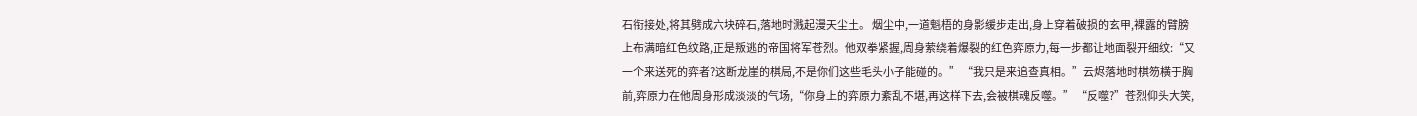石衔接处,将其劈成六块碎石,落地时溅起漫天尘土。 烟尘中,一道魁梧的身影缓步走出,身上穿着破损的玄甲,裸露的臂膀上布满暗红色纹路,正是叛逃的帝国将军苍烈。他双拳紧握,周身萦绕着爆裂的红色弈原力,每一步都让地面裂开细纹:“又一个来送死的弈者?这断龙崖的棋局,不是你们这些毛头小子能碰的。” “我只是来追查真相。”云烬落地时棋笏横于胸前,弈原力在他周身形成淡淡的气场,“你身上的弈原力紊乱不堪,再这样下去,会被棋魂反噬。” “反噬?”苍烈仰头大笑,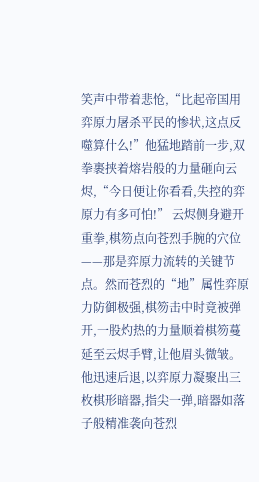笑声中带着悲怆,“比起帝国用弈原力屠杀平民的惨状,这点反噬算什么!”他猛地踏前一步,双拳裹挟着熔岩般的力量砸向云烬,“今日便让你看看,失控的弈原力有多可怕!” 云烬侧身避开重拳,棋笏点向苍烈手腕的穴位——那是弈原力流转的关键节点。然而苍烈的“地”属性弈原力防御极强,棋笏击中时竟被弹开,一股灼热的力量顺着棋笏蔓延至云烬手臂,让他眉头微皱。他迅速后退,以弈原力凝聚出三枚棋形暗器,指尖一弹,暗器如落子般精准袭向苍烈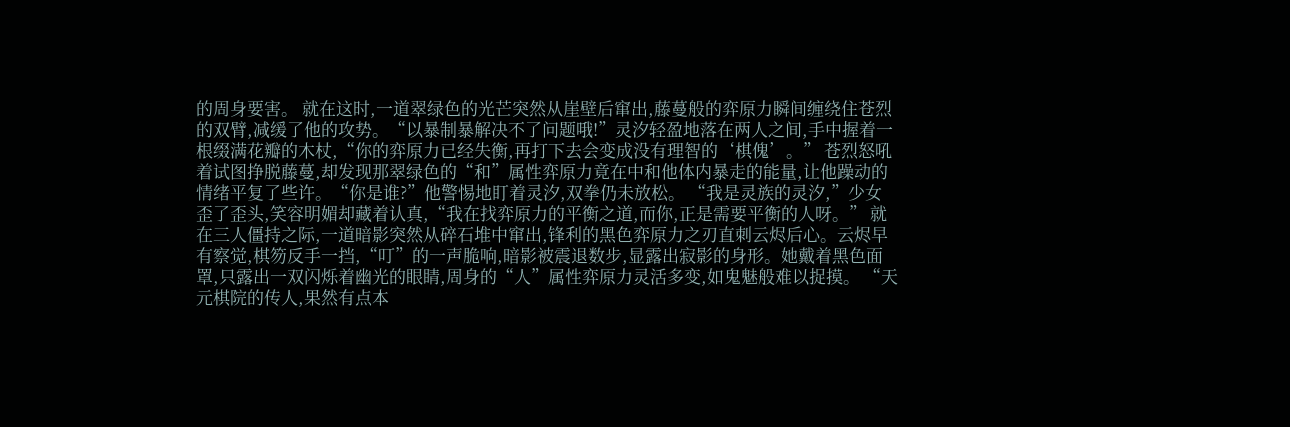的周身要害。 就在这时,一道翠绿色的光芒突然从崖壁后窜出,藤蔓般的弈原力瞬间缠绕住苍烈的双臂,减缓了他的攻势。“以暴制暴解决不了问题哦!”灵汐轻盈地落在两人之间,手中握着一根缀满花瓣的木杖,“你的弈原力已经失衡,再打下去会变成没有理智的‘棋傀’。” 苍烈怒吼着试图挣脱藤蔓,却发现那翠绿色的“和”属性弈原力竟在中和他体内暴走的能量,让他躁动的情绪平复了些许。“你是谁?”他警惕地盯着灵汐,双拳仍未放松。 “我是灵族的灵汐,”少女歪了歪头,笑容明媚却藏着认真,“我在找弈原力的平衡之道,而你,正是需要平衡的人呀。” 就在三人僵持之际,一道暗影突然从碎石堆中窜出,锋利的黑色弈原力之刃直刺云烬后心。云烬早有察觉,棋笏反手一挡,“叮”的一声脆响,暗影被震退数步,显露出寂影的身形。她戴着黑色面罩,只露出一双闪烁着幽光的眼睛,周身的“人”属性弈原力灵活多变,如鬼魅般难以捉摸。 “天元棋院的传人,果然有点本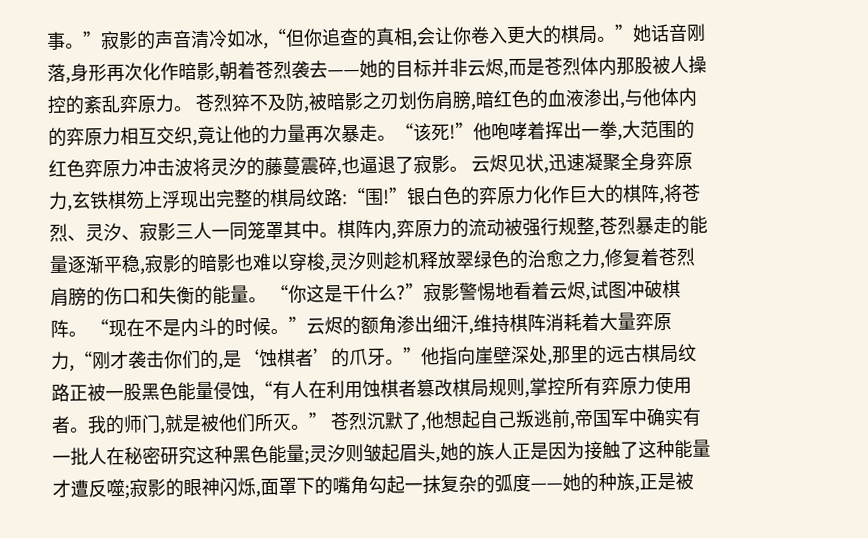事。”寂影的声音清冷如冰,“但你追查的真相,会让你卷入更大的棋局。”她话音刚落,身形再次化作暗影,朝着苍烈袭去——她的目标并非云烬,而是苍烈体内那股被人操控的紊乱弈原力。 苍烈猝不及防,被暗影之刃划伤肩膀,暗红色的血液渗出,与他体内的弈原力相互交织,竟让他的力量再次暴走。“该死!”他咆哮着挥出一拳,大范围的红色弈原力冲击波将灵汐的藤蔓震碎,也逼退了寂影。 云烬见状,迅速凝聚全身弈原力,玄铁棋笏上浮现出完整的棋局纹路:“围!”银白色的弈原力化作巨大的棋阵,将苍烈、灵汐、寂影三人一同笼罩其中。棋阵内,弈原力的流动被强行规整,苍烈暴走的能量逐渐平稳,寂影的暗影也难以穿梭,灵汐则趁机释放翠绿色的治愈之力,修复着苍烈肩膀的伤口和失衡的能量。 “你这是干什么?”寂影警惕地看着云烬,试图冲破棋阵。 “现在不是内斗的时候。”云烬的额角渗出细汗,维持棋阵消耗着大量弈原力,“刚才袭击你们的,是‘蚀棋者’的爪牙。”他指向崖壁深处,那里的远古棋局纹路正被一股黑色能量侵蚀,“有人在利用蚀棋者篡改棋局规则,掌控所有弈原力使用者。我的师门,就是被他们所灭。” 苍烈沉默了,他想起自己叛逃前,帝国军中确实有一批人在秘密研究这种黑色能量;灵汐则皱起眉头,她的族人正是因为接触了这种能量才遭反噬;寂影的眼神闪烁,面罩下的嘴角勾起一抹复杂的弧度——她的种族,正是被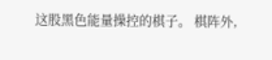这股黑色能量操控的棋子。 棋阵外,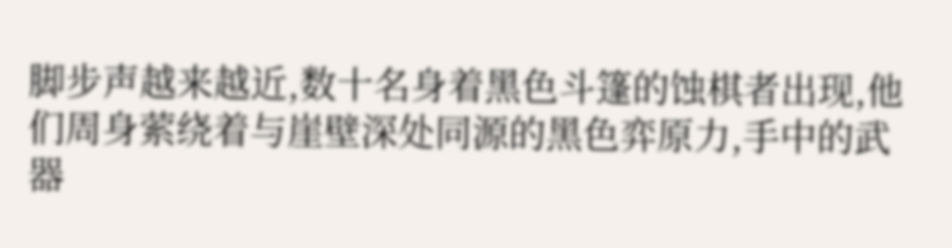脚步声越来越近,数十名身着黑色斗篷的蚀棋者出现,他们周身萦绕着与崖壁深处同源的黑色弈原力,手中的武器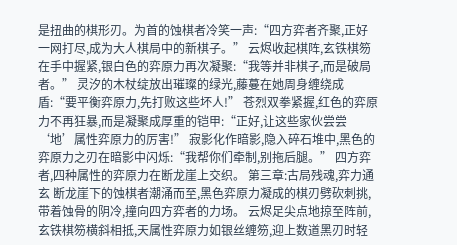是扭曲的棋形刃。为首的蚀棋者冷笑一声:“四方弈者齐聚,正好一网打尽,成为大人棋局中的新棋子。” 云烬收起棋阵,玄铁棋笏在手中握紧,银白色的弈原力再次凝聚:“我等并非棋子,而是破局者。” 灵汐的木杖绽放出璀璨的绿光,藤蔓在她周身缠绕成盾:“要平衡弈原力,先打败这些坏人!” 苍烈双拳紧握,红色的弈原力不再狂暴,而是凝聚成厚重的铠甲:“正好,让这些家伙尝尝‘地’属性弈原力的厉害!” 寂影化作暗影,隐入碎石堆中,黑色的弈原力之刃在暗影中闪烁:“我帮你们牵制,别拖后腿。” 四方弈者,四种属性的弈原力在断龙崖上交织。 第三章:古局残魂,弈力通玄 断龙崖下的蚀棋者潮涌而至,黑色弈原力凝成的棋刃劈砍刺挑,带着蚀骨的阴冷,撞向四方弈者的力场。 云烬足尖点地掠至阵前,玄铁棋笏横斜相抵,天属性弈原力如银丝缠笏,迎上数道黑刃时轻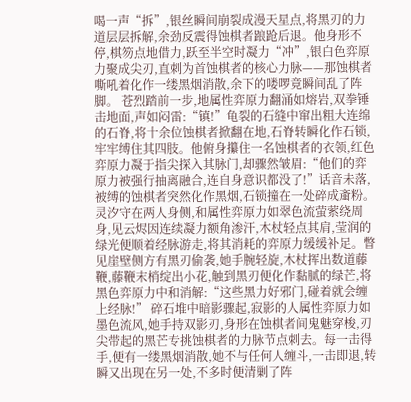喝一声“拆”,银丝瞬间崩裂成漫天星点,将黑刃的力道层层拆解,余劲反震得蚀棋者踉跄后退。他身形不停,棋笏点地借力,跃至半空时凝力“冲”,银白色弈原力聚成尖刃,直刺为首蚀棋者的核心力脉——那蚀棋者嘶吼着化作一缕黑烟消散,余下的喽啰竟瞬间乱了阵脚。 苍烈踏前一步,地属性弈原力翻涌如熔岩,双拳锤击地面,声如闷雷:“镇!”龟裂的石缝中窜出粗大连绵的石脊,将十余位蚀棋者掀翻在地,石脊转瞬化作石锁,牢牢缚住其四肢。他俯身攥住一名蚀棋者的衣领,红色弈原力凝于指尖探入其脉门,却骤然皱眉:“他们的弈原力被强行抽离融合,连自身意识都没了!”话音未落,被缚的蚀棋者突然化作黑烟,石锁撞在一处碎成齑粉。 灵汐守在两人身侧,和属性弈原力如翠色流萤萦绕周身,见云烬因连续凝力额角渗汗,木杖轻点其肩,莹润的绿光便顺着经脉游走,将其消耗的弈原力缓缓补足。瞥见崖壁侧方有黑刃偷袭,她手腕轻旋,木杖挥出数道藤鞭,藤鞭末梢绽出小花,触到黑刃便化作黏腻的绿芒,将黑色弈原力中和消解:“这些黑力好邪门,碰着就会缠上经脉!” 碎石堆中暗影骤起,寂影的人属性弈原力如墨色流风,她手持双影刃,身形在蚀棋者间鬼魅穿梭,刃尖带起的黑芒专挑蚀棋者的力脉节点刺去。每一击得手,便有一缕黑烟消散,她不与任何人缠斗,一击即退,转瞬又出现在另一处,不多时便清剿了阵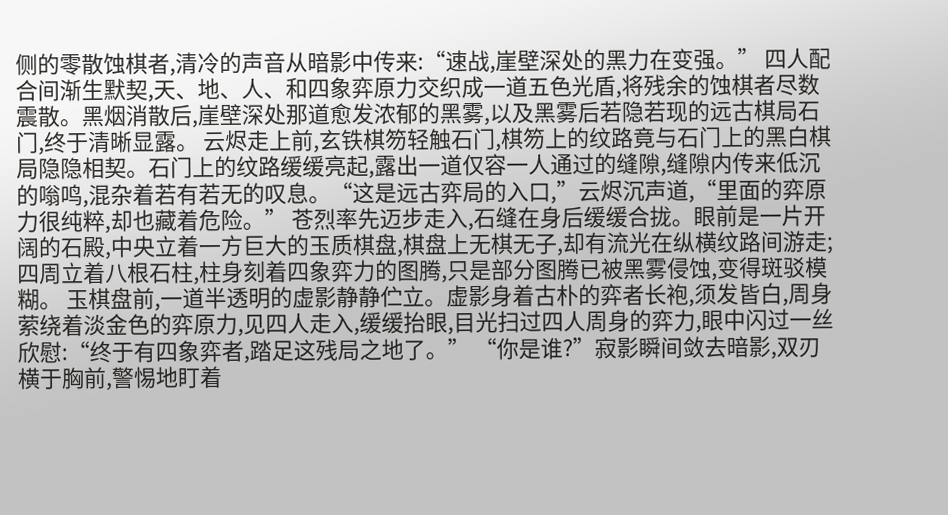侧的零散蚀棋者,清冷的声音从暗影中传来:“速战,崖壁深处的黑力在变强。” 四人配合间渐生默契,天、地、人、和四象弈原力交织成一道五色光盾,将残余的蚀棋者尽数震散。黑烟消散后,崖壁深处那道愈发浓郁的黑雾,以及黑雾后若隐若现的远古棋局石门,终于清晰显露。 云烬走上前,玄铁棋笏轻触石门,棋笏上的纹路竟与石门上的黑白棋局隐隐相契。石门上的纹路缓缓亮起,露出一道仅容一人通过的缝隙,缝隙内传来低沉的嗡鸣,混杂着若有若无的叹息。“这是远古弈局的入口,”云烬沉声道,“里面的弈原力很纯粹,却也藏着危险。” 苍烈率先迈步走入,石缝在身后缓缓合拢。眼前是一片开阔的石殿,中央立着一方巨大的玉质棋盘,棋盘上无棋无子,却有流光在纵横纹路间游走;四周立着八根石柱,柱身刻着四象弈力的图腾,只是部分图腾已被黑雾侵蚀,变得斑驳模糊。 玉棋盘前,一道半透明的虚影静静伫立。虚影身着古朴的弈者长袍,须发皆白,周身萦绕着淡金色的弈原力,见四人走入,缓缓抬眼,目光扫过四人周身的弈力,眼中闪过一丝欣慰:“终于有四象弈者,踏足这残局之地了。” “你是谁?”寂影瞬间敛去暗影,双刃横于胸前,警惕地盯着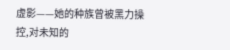虚影——她的种族曾被黑力操控,对未知的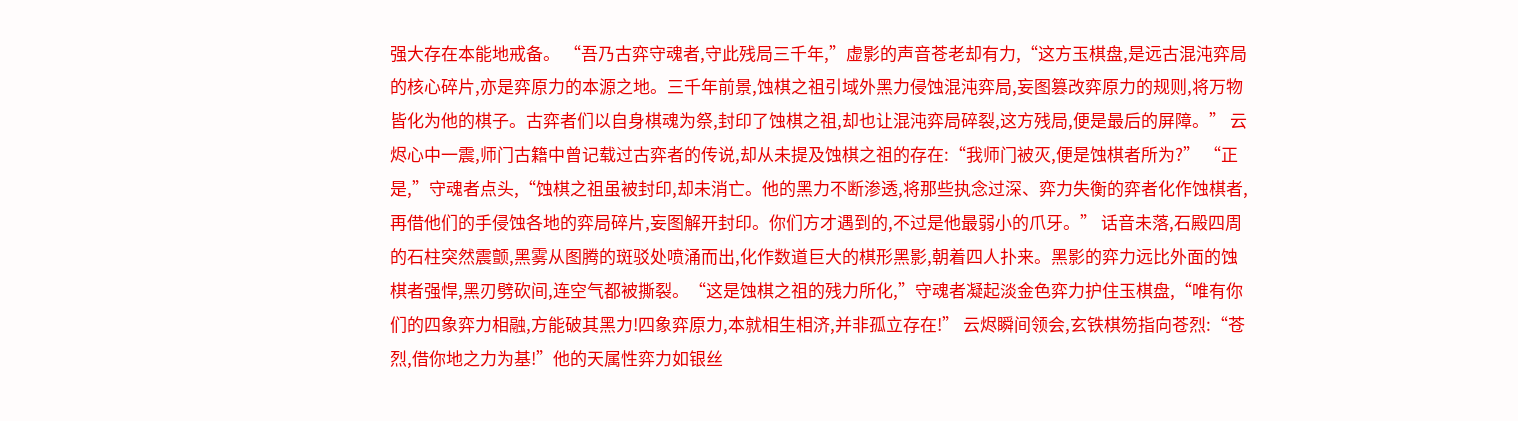强大存在本能地戒备。 “吾乃古弈守魂者,守此残局三千年,”虚影的声音苍老却有力,“这方玉棋盘,是远古混沌弈局的核心碎片,亦是弈原力的本源之地。三千年前景,蚀棋之祖引域外黑力侵蚀混沌弈局,妄图篡改弈原力的规则,将万物皆化为他的棋子。古弈者们以自身棋魂为祭,封印了蚀棋之祖,却也让混沌弈局碎裂,这方残局,便是最后的屏障。” 云烬心中一震,师门古籍中曾记载过古弈者的传说,却从未提及蚀棋之祖的存在:“我师门被灭,便是蚀棋者所为?” “正是,”守魂者点头,“蚀棋之祖虽被封印,却未消亡。他的黑力不断渗透,将那些执念过深、弈力失衡的弈者化作蚀棋者,再借他们的手侵蚀各地的弈局碎片,妄图解开封印。你们方才遇到的,不过是他最弱小的爪牙。” 话音未落,石殿四周的石柱突然震颤,黑雾从图腾的斑驳处喷涌而出,化作数道巨大的棋形黑影,朝着四人扑来。黑影的弈力远比外面的蚀棋者强悍,黑刃劈砍间,连空气都被撕裂。“这是蚀棋之祖的残力所化,”守魂者凝起淡金色弈力护住玉棋盘,“唯有你们的四象弈力相融,方能破其黑力!四象弈原力,本就相生相济,并非孤立存在!” 云烬瞬间领会,玄铁棋笏指向苍烈:“苍烈,借你地之力为基!”他的天属性弈力如银丝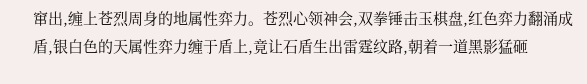窜出,缠上苍烈周身的地属性弈力。苍烈心领神会,双拳锤击玉棋盘,红色弈力翻涌成盾,银白色的天属性弈力缠于盾上,竟让石盾生出雷霆纹路,朝着一道黑影猛砸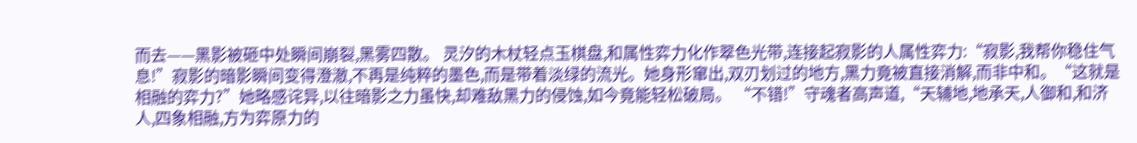而去——黑影被砸中处瞬间崩裂,黑雾四散。 灵汐的木杖轻点玉棋盘,和属性弈力化作翠色光带,连接起寂影的人属性弈力:“寂影,我帮你稳住气息!”寂影的暗影瞬间变得澄澈,不再是纯粹的墨色,而是带着淡绿的流光。她身形窜出,双刃划过的地方,黑力竟被直接消解,而非中和。“这就是相融的弈力?”她略感诧异,以往暗影之力虽快,却难敌黑力的侵蚀,如今竟能轻松破局。 “不错!”守魂者高声道,“天辅地,地承天,人御和,和济人,四象相融,方为弈原力的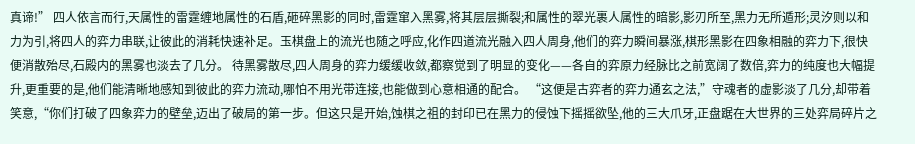真谛!” 四人依言而行,天属性的雷霆缠地属性的石盾,砸碎黑影的同时,雷霆窜入黑雾,将其层层撕裂;和属性的翠光裹人属性的暗影,影刃所至,黑力无所遁形;灵汐则以和力为引,将四人的弈力串联,让彼此的消耗快速补足。玉棋盘上的流光也随之呼应,化作四道流光融入四人周身,他们的弈力瞬间暴涨,棋形黑影在四象相融的弈力下,很快便消散殆尽,石殿内的黑雾也淡去了几分。 待黑雾散尽,四人周身的弈力缓缓收敛,都察觉到了明显的变化——各自的弈原力经脉比之前宽阔了数倍,弈力的纯度也大幅提升,更重要的是,他们能清晰地感知到彼此的弈力流动,哪怕不用光带连接,也能做到心意相通的配合。 “这便是古弈者的弈力通玄之法,”守魂者的虚影淡了几分,却带着笑意,“你们打破了四象弈力的壁垒,迈出了破局的第一步。但这只是开始,蚀棋之祖的封印已在黑力的侵蚀下摇摇欲坠,他的三大爪牙,正盘踞在大世界的三处弈局碎片之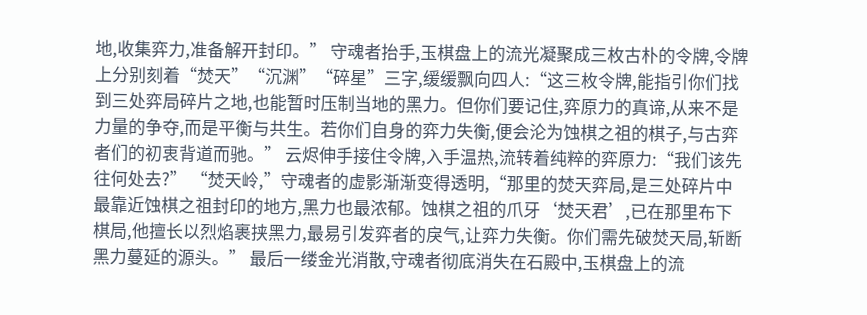地,收集弈力,准备解开封印。” 守魂者抬手,玉棋盘上的流光凝聚成三枚古朴的令牌,令牌上分别刻着“焚天”“沉渊”“碎星”三字,缓缓飘向四人:“这三枚令牌,能指引你们找到三处弈局碎片之地,也能暂时压制当地的黑力。但你们要记住,弈原力的真谛,从来不是力量的争夺,而是平衡与共生。若你们自身的弈力失衡,便会沦为蚀棋之祖的棋子,与古弈者们的初衷背道而驰。” 云烬伸手接住令牌,入手温热,流转着纯粹的弈原力:“我们该先往何处去?” “焚天岭,”守魂者的虚影渐渐变得透明,“那里的焚天弈局,是三处碎片中最靠近蚀棋之祖封印的地方,黑力也最浓郁。蚀棋之祖的爪牙‘焚天君’,已在那里布下棋局,他擅长以烈焰裹挟黑力,最易引发弈者的戾气,让弈力失衡。你们需先破焚天局,斩断黑力蔓延的源头。” 最后一缕金光消散,守魂者彻底消失在石殿中,玉棋盘上的流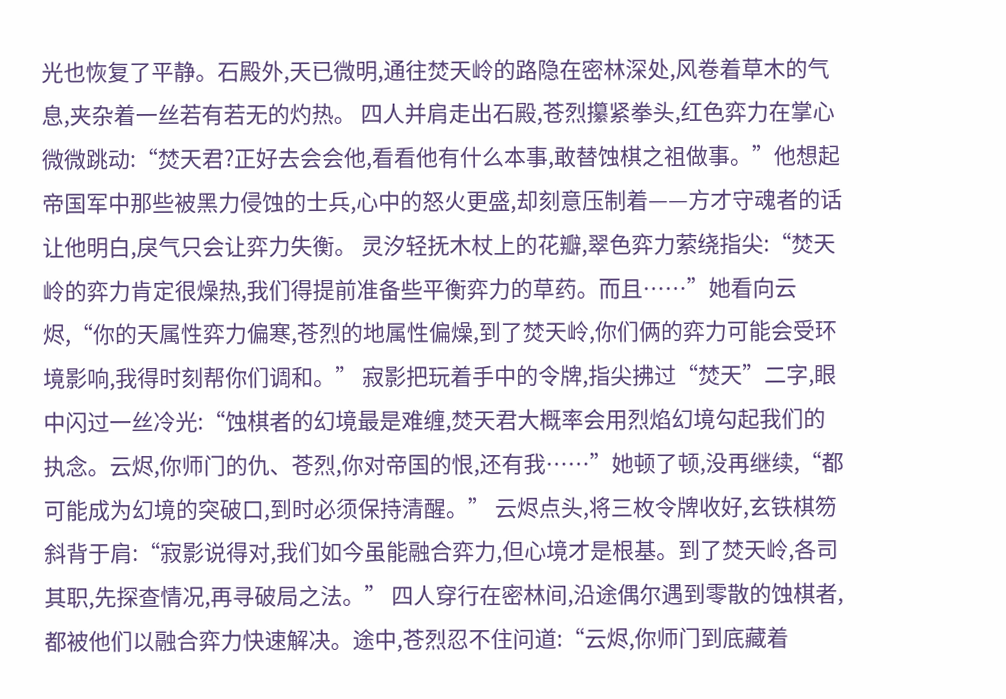光也恢复了平静。石殿外,天已微明,通往焚天岭的路隐在密林深处,风卷着草木的气息,夹杂着一丝若有若无的灼热。 四人并肩走出石殿,苍烈攥紧拳头,红色弈力在掌心微微跳动:“焚天君?正好去会会他,看看他有什么本事,敢替蚀棋之祖做事。”他想起帝国军中那些被黑力侵蚀的士兵,心中的怒火更盛,却刻意压制着——方才守魂者的话让他明白,戾气只会让弈力失衡。 灵汐轻抚木杖上的花瓣,翠色弈力萦绕指尖:“焚天岭的弈力肯定很燥热,我们得提前准备些平衡弈力的草药。而且……”她看向云烬,“你的天属性弈力偏寒,苍烈的地属性偏燥,到了焚天岭,你们俩的弈力可能会受环境影响,我得时刻帮你们调和。” 寂影把玩着手中的令牌,指尖拂过“焚天”二字,眼中闪过一丝冷光:“蚀棋者的幻境最是难缠,焚天君大概率会用烈焰幻境勾起我们的执念。云烬,你师门的仇、苍烈,你对帝国的恨,还有我……”她顿了顿,没再继续,“都可能成为幻境的突破口,到时必须保持清醒。” 云烬点头,将三枚令牌收好,玄铁棋笏斜背于肩:“寂影说得对,我们如今虽能融合弈力,但心境才是根基。到了焚天岭,各司其职,先探查情况,再寻破局之法。” 四人穿行在密林间,沿途偶尔遇到零散的蚀棋者,都被他们以融合弈力快速解决。途中,苍烈忍不住问道:“云烬,你师门到底藏着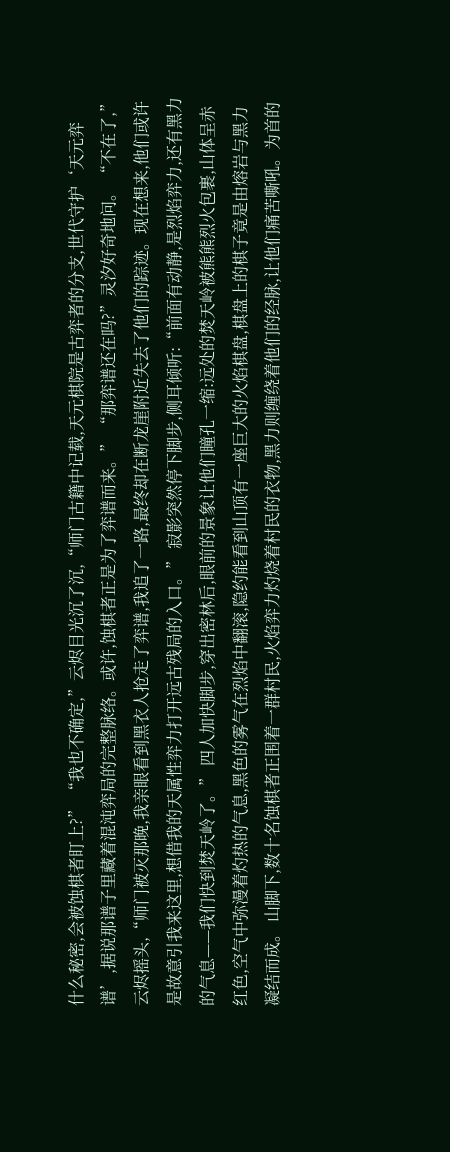什么秘密,会被蚀棋者盯上?” “我也不确定,”云烬目光沉了沉,“师门古籍中记载,天元棋院是古弈者的分支,世代守护‘天元弈谱’,据说那谱子里藏着混沌弈局的完整脉络。或许,蚀棋者正是为了弈谱而来。” “那弈谱还在吗?”灵汐好奇地问。 “不在了,”云烬摇头,“师门被灭那晚,我亲眼看到黑衣人抢走了弈谱,我追了一路,最终却在断龙崖附近失去了他们的踪迹。现在想来,他们或许是故意引我来这里,想借我的天属性弈力打开远古残局的入口。” 寂影突然停下脚步,侧耳倾听:“前面有动静,是烈焰弈力,还有黑力的气息——我们快到焚天岭了。” 四人加快脚步,穿出密林后,眼前的景象让他们瞳孔一缩:远处的焚天岭被熊熊烈火包裹,山体呈赤红色,空气中弥漫着灼热的气息,黑色的雾气在烈焰中翻滚,隐约能看到山顶有一座巨大的火焰棋盘,棋盘上的棋子竟是由熔岩与黑力凝结而成。 山脚下,数十名蚀棋者正围着一群村民,火焰弈力灼烧着村民的衣物,黑力则缠绕着他们的经脉,让他们痛苦嘶吼。为首的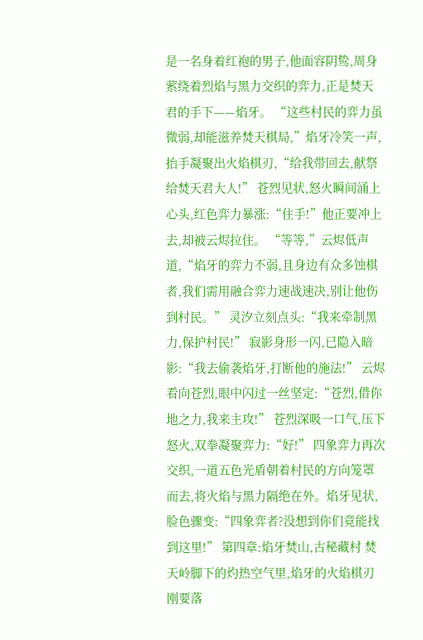是一名身着红袍的男子,他面容阴鸷,周身萦绕着烈焰与黑力交织的弈力,正是焚天君的手下——焰牙。 “这些村民的弈力虽微弱,却能滋养焚天棋局,”焰牙冷笑一声,抬手凝聚出火焰棋刃,“给我带回去,献祭给焚天君大人!” 苍烈见状,怒火瞬间涌上心头,红色弈力暴涨:“住手!”他正要冲上去,却被云烬拉住。 “等等,”云烬低声道,“焰牙的弈力不弱,且身边有众多蚀棋者,我们需用融合弈力速战速决,别让他伤到村民。” 灵汐立刻点头:“我来牵制黑力,保护村民!” 寂影身形一闪,已隐入暗影:“我去偷袭焰牙,打断他的施法!” 云烬看向苍烈,眼中闪过一丝坚定:“苍烈,借你地之力,我来主攻!” 苍烈深吸一口气,压下怒火,双拳凝聚弈力:“好!” 四象弈力再次交织,一道五色光盾朝着村民的方向笼罩而去,将火焰与黑力隔绝在外。焰牙见状,脸色骤变:“四象弈者?没想到你们竟能找到这里!” 第四章:焰牙焚山,古秘藏村 焚天岭脚下的灼热空气里,焰牙的火焰棋刃刚要落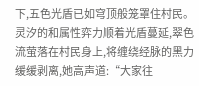下,五色光盾已如穹顶般笼罩住村民。灵汐的和属性弈力顺着光盾蔓延,翠色流萤落在村民身上,将缠绕经脉的黑力缓缓剥离,她高声道:“大家往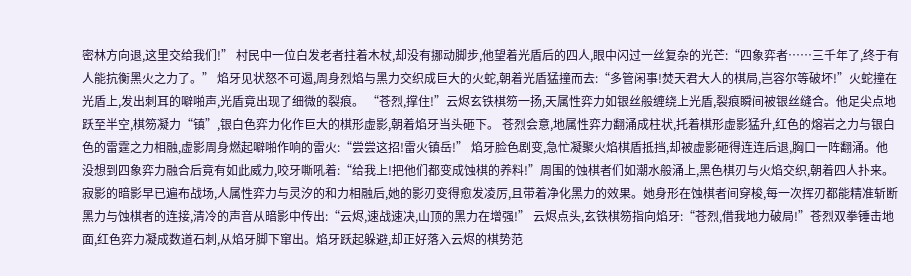密林方向退,这里交给我们!” 村民中一位白发老者拄着木杖,却没有挪动脚步,他望着光盾后的四人,眼中闪过一丝复杂的光芒:“四象弈者……三千年了,终于有人能抗衡黑火之力了。” 焰牙见状怒不可遏,周身烈焰与黑力交织成巨大的火蛇,朝着光盾猛撞而去:“多管闲事!焚天君大人的棋局,岂容尔等破坏!”火蛇撞在光盾上,发出刺耳的噼啪声,光盾竟出现了细微的裂痕。 “苍烈,撑住!”云烬玄铁棋笏一扬,天属性弈力如银丝般缠绕上光盾,裂痕瞬间被银丝缝合。他足尖点地跃至半空,棋笏凝力“镇”,银白色弈力化作巨大的棋形虚影,朝着焰牙当头砸下。 苍烈会意,地属性弈力翻涌成柱状,托着棋形虚影猛升,红色的熔岩之力与银白色的雷霆之力相融,虚影周身燃起噼啪作响的雷火:“尝尝这招!雷火镇岳!” 焰牙脸色剧变,急忙凝聚火焰棋盾抵挡,却被虚影砸得连连后退,胸口一阵翻涌。他没想到四象弈力融合后竟有如此威力,咬牙嘶吼着:“给我上!把他们都变成蚀棋的养料!”周围的蚀棋者们如潮水般涌上,黑色棋刃与火焰交织,朝着四人扑来。 寂影的暗影早已遍布战场,人属性弈力与灵汐的和力相融后,她的影刃变得愈发凌厉,且带着净化黑力的效果。她身形在蚀棋者间穿梭,每一次挥刃都能精准斩断黑力与蚀棋者的连接,清冷的声音从暗影中传出:“云烬,速战速决,山顶的黑力在增强!” 云烬点头,玄铁棋笏指向焰牙:“苍烈,借我地力破局!”苍烈双拳锤击地面,红色弈力凝成数道石刺,从焰牙脚下窜出。焰牙跃起躲避,却正好落入云烬的棋势范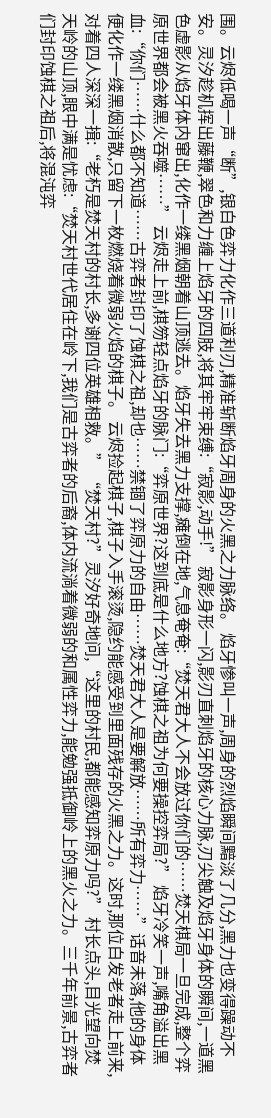围。云烬低喝一声“断”,银白色弈力化作三道利刃,精准斩断焰牙周身的火黑之力脉络。 焰牙惨叫一声,周身的烈焰瞬间黯淡了几分,黑力也变得躁动不安。灵汐趁机挥出藤鞭,翠色和力缠上焰牙的四肢,将其牢牢束缚:“寂影,动手!” 寂影身形一闪,影刃直刺焰牙的核心力脉,刃尖触及焰牙身体的瞬间,一道黑色虚影从焰牙体内窜出,化作一缕黑烟朝着山顶逃去。焰牙失去黑力支撑,瘫倒在地,气息奄奄:“焚天君大人不会放过你们的……焚天棋局一旦完成,整个弈原世界都会被黑火吞噬……” 云烬走上前,棋笏轻点焰牙的脉门:“弈原世界?这到底是什么地方?蚀棋之祖为何要操控弈局?” 焰牙冷笑一声,嘴角溢出黑血:“你们……什么都不知道……古弈者封印了蚀棋之祖,却也……禁锢了弈原力的自由……焚天君大人是要解放……所有弈力……”话音未落,他的身体便化作一缕黑烟消散,只留下一枚燃烧着微弱火焰的棋子。 云烬捡起棋子,棋子入手滚烫,隐约能感受到里面残存的火黑之力。这时,那位白发老者走上前来,对着四人深深一揖:“老朽是焚天村的村长,多谢四位英雄相救。” “焚天村?”灵汐好奇地问,“这里的村民,都能感知弈原力吗?” 村长点头,目光望向焚天岭的山顶,眼中满是忧虑:“焚天村世代居住在岭下,我们是古弈者的后裔,体内流淌着微弱的和属性弈力,能勉强抵御岭上的黑火之力。三千年前景,古弈者们封印蚀棋之祖后,将混沌弈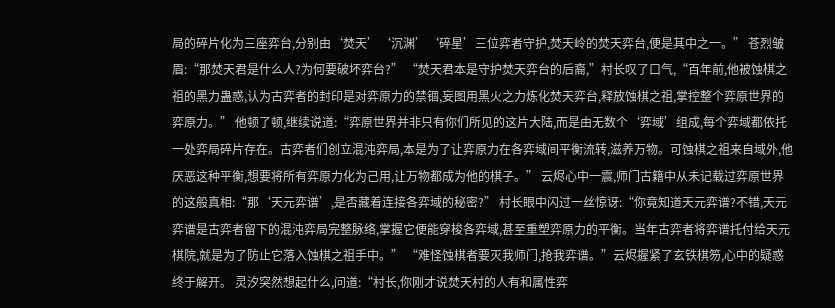局的碎片化为三座弈台,分别由‘焚天’‘沉渊’‘碎星’三位弈者守护,焚天岭的焚天弈台,便是其中之一。” 苍烈皱眉:“那焚天君是什么人?为何要破坏弈台?” “焚天君本是守护焚天弈台的后裔,”村长叹了口气,“百年前,他被蚀棋之祖的黑力蛊惑,认为古弈者的封印是对弈原力的禁锢,妄图用黑火之力炼化焚天弈台,释放蚀棋之祖,掌控整个弈原世界的弈原力。” 他顿了顿,继续说道:“弈原世界并非只有你们所见的这片大陆,而是由无数个‘弈域’组成,每个弈域都依托一处弈局碎片存在。古弈者们创立混沌弈局,本是为了让弈原力在各弈域间平衡流转,滋养万物。可蚀棋之祖来自域外,他厌恶这种平衡,想要将所有弈原力化为己用,让万物都成为他的棋子。” 云烬心中一震,师门古籍中从未记载过弈原世界的这般真相:“那‘天元弈谱’,是否藏着连接各弈域的秘密?” 村长眼中闪过一丝惊讶:“你竟知道天元弈谱?不错,天元弈谱是古弈者留下的混沌弈局完整脉络,掌握它便能穿梭各弈域,甚至重塑弈原力的平衡。当年古弈者将弈谱托付给天元棋院,就是为了防止它落入蚀棋之祖手中。” “难怪蚀棋者要灭我师门,抢我弈谱。”云烬握紧了玄铁棋笏,心中的疑惑终于解开。 灵汐突然想起什么,问道:“村长,你刚才说焚天村的人有和属性弈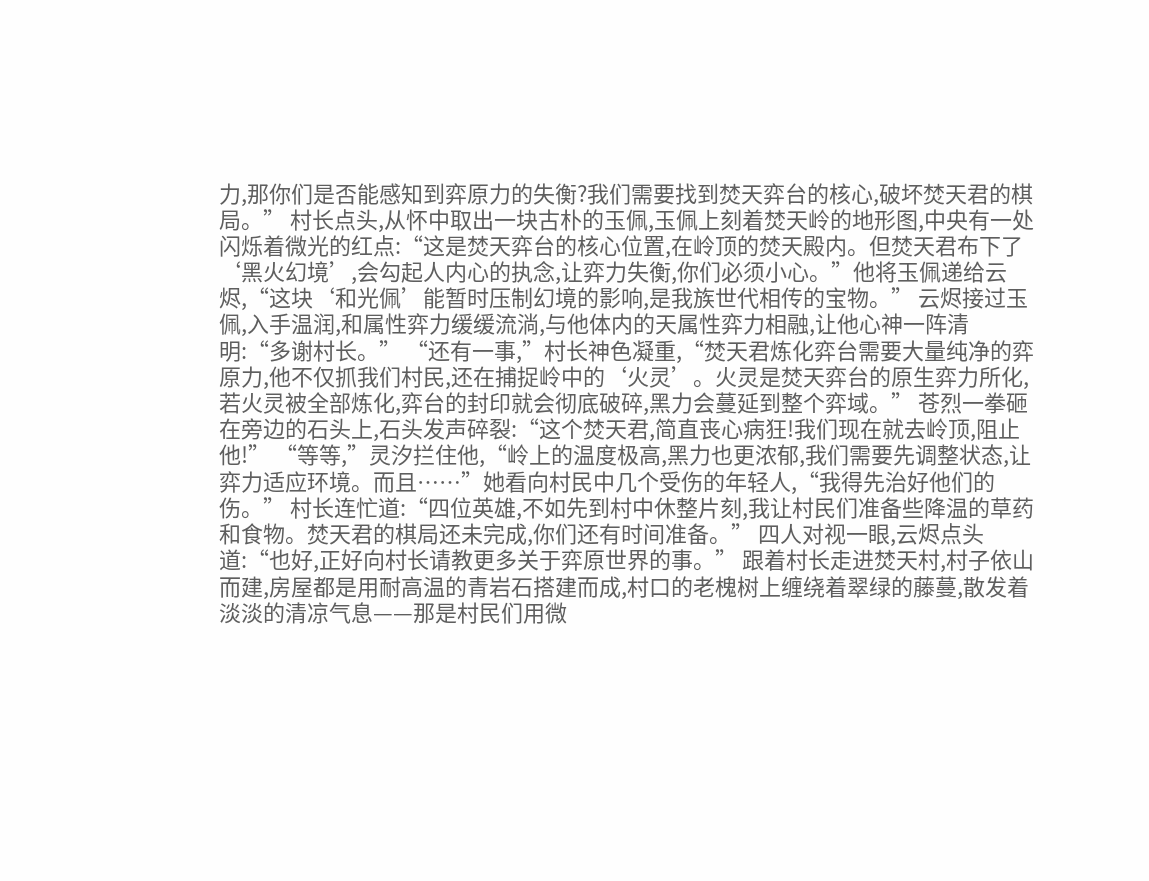力,那你们是否能感知到弈原力的失衡?我们需要找到焚天弈台的核心,破坏焚天君的棋局。” 村长点头,从怀中取出一块古朴的玉佩,玉佩上刻着焚天岭的地形图,中央有一处闪烁着微光的红点:“这是焚天弈台的核心位置,在岭顶的焚天殿内。但焚天君布下了‘黑火幻境’,会勾起人内心的执念,让弈力失衡,你们必须小心。”他将玉佩递给云烬,“这块‘和光佩’能暂时压制幻境的影响,是我族世代相传的宝物。” 云烬接过玉佩,入手温润,和属性弈力缓缓流淌,与他体内的天属性弈力相融,让他心神一阵清明:“多谢村长。” “还有一事,”村长神色凝重,“焚天君炼化弈台需要大量纯净的弈原力,他不仅抓我们村民,还在捕捉岭中的‘火灵’。火灵是焚天弈台的原生弈力所化,若火灵被全部炼化,弈台的封印就会彻底破碎,黑力会蔓延到整个弈域。” 苍烈一拳砸在旁边的石头上,石头发声碎裂:“这个焚天君,简直丧心病狂!我们现在就去岭顶,阻止他!” “等等,”灵汐拦住他,“岭上的温度极高,黑力也更浓郁,我们需要先调整状态,让弈力适应环境。而且……”她看向村民中几个受伤的年轻人,“我得先治好他们的伤。” 村长连忙道:“四位英雄,不如先到村中休整片刻,我让村民们准备些降温的草药和食物。焚天君的棋局还未完成,你们还有时间准备。” 四人对视一眼,云烬点头道:“也好,正好向村长请教更多关于弈原世界的事。” 跟着村长走进焚天村,村子依山而建,房屋都是用耐高温的青岩石搭建而成,村口的老槐树上缠绕着翠绿的藤蔓,散发着淡淡的清凉气息——那是村民们用微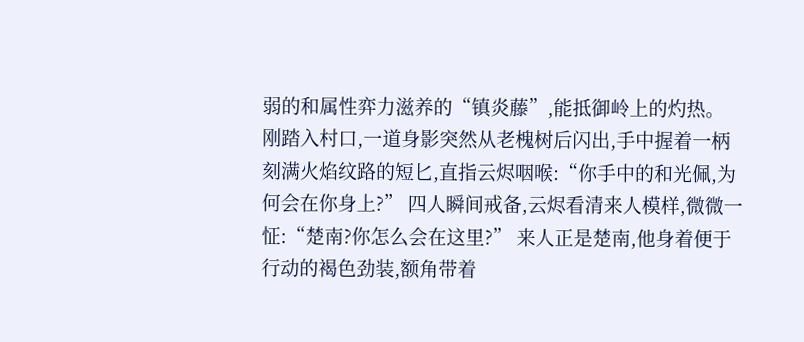弱的和属性弈力滋养的“镇炎藤”,能抵御岭上的灼热。 刚踏入村口,一道身影突然从老槐树后闪出,手中握着一柄刻满火焰纹路的短匕,直指云烬咽喉:“你手中的和光佩,为何会在你身上?” 四人瞬间戒备,云烬看清来人模样,微微一怔:“楚南?你怎么会在这里?” 来人正是楚南,他身着便于行动的褐色劲装,额角带着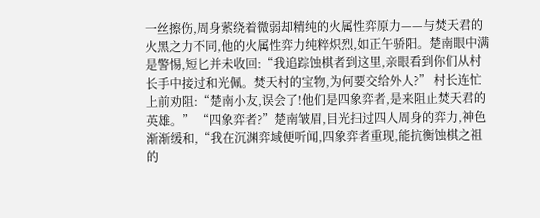一丝擦伤,周身萦绕着微弱却精纯的火属性弈原力——与焚天君的火黑之力不同,他的火属性弈力纯粹炽烈,如正午骄阳。楚南眼中满是警惕,短匕并未收回:“我追踪蚀棋者到这里,亲眼看到你们从村长手中接过和光佩。焚天村的宝物,为何要交给外人?” 村长连忙上前劝阻:“楚南小友,误会了!他们是四象弈者,是来阻止焚天君的英雄。” “四象弈者?”楚南皱眉,目光扫过四人周身的弈力,神色渐渐缓和,“我在沉渊弈域便听闻,四象弈者重现,能抗衡蚀棋之祖的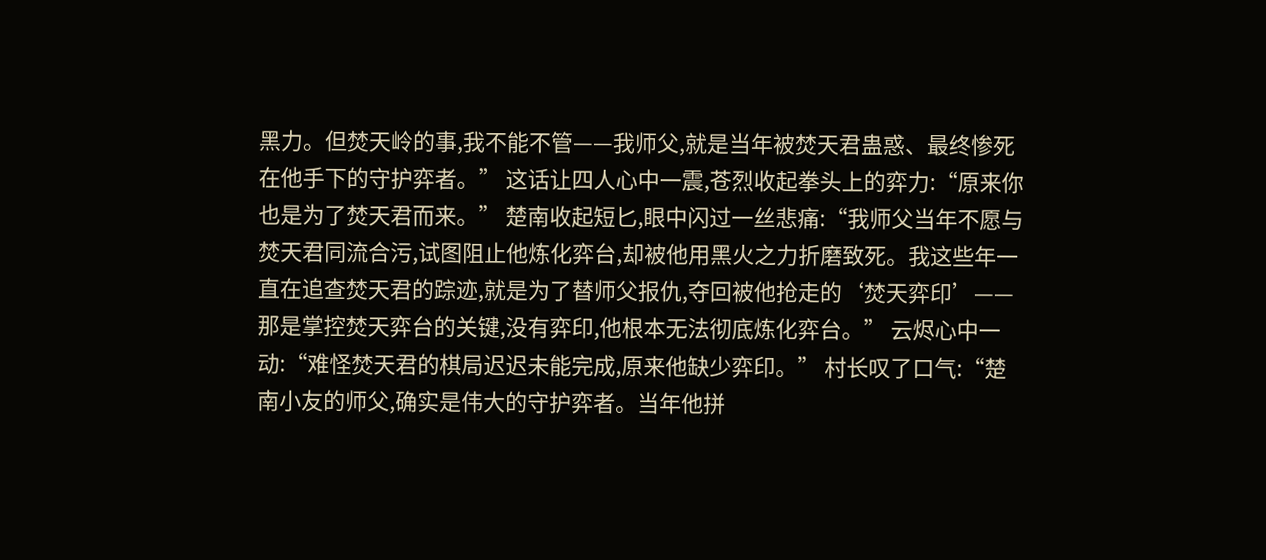黑力。但焚天岭的事,我不能不管——我师父,就是当年被焚天君蛊惑、最终惨死在他手下的守护弈者。” 这话让四人心中一震,苍烈收起拳头上的弈力:“原来你也是为了焚天君而来。” 楚南收起短匕,眼中闪过一丝悲痛:“我师父当年不愿与焚天君同流合污,试图阻止他炼化弈台,却被他用黑火之力折磨致死。我这些年一直在追查焚天君的踪迹,就是为了替师父报仇,夺回被他抢走的‘焚天弈印’——那是掌控焚天弈台的关键,没有弈印,他根本无法彻底炼化弈台。” 云烬心中一动:“难怪焚天君的棋局迟迟未能完成,原来他缺少弈印。” 村长叹了口气:“楚南小友的师父,确实是伟大的守护弈者。当年他拼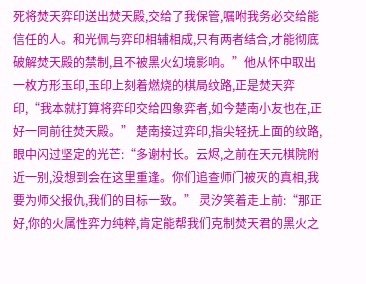死将焚天弈印送出焚天殿,交给了我保管,嘱咐我务必交给能信任的人。和光佩与弈印相辅相成,只有两者结合,才能彻底破解焚天殿的禁制,且不被黑火幻境影响。”他从怀中取出一枚方形玉印,玉印上刻着燃烧的棋局纹路,正是焚天弈印,“我本就打算将弈印交给四象弈者,如今楚南小友也在,正好一同前往焚天殿。” 楚南接过弈印,指尖轻抚上面的纹路,眼中闪过坚定的光芒:“多谢村长。云烬,之前在天元棋院附近一别,没想到会在这里重逢。你们追查师门被灭的真相,我要为师父报仇,我们的目标一致。” 灵汐笑着走上前:“那正好,你的火属性弈力纯粹,肯定能帮我们克制焚天君的黑火之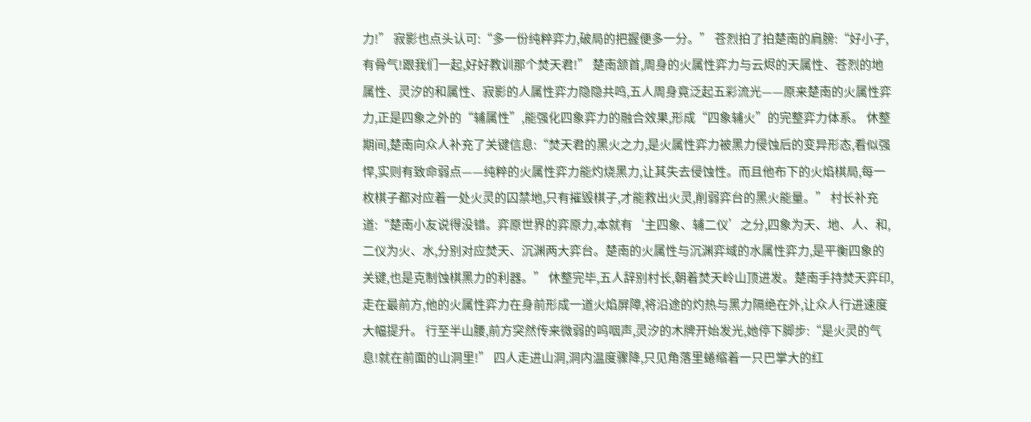力!” 寂影也点头认可:“多一份纯粹弈力,破局的把握便多一分。” 苍烈拍了拍楚南的肩膀:“好小子,有骨气!跟我们一起,好好教训那个焚天君!” 楚南颔首,周身的火属性弈力与云烬的天属性、苍烈的地属性、灵汐的和属性、寂影的人属性弈力隐隐共鸣,五人周身竟泛起五彩流光——原来楚南的火属性弈力,正是四象之外的“辅属性”,能强化四象弈力的融合效果,形成“四象辅火”的完整弈力体系。 休整期间,楚南向众人补充了关键信息:“焚天君的黑火之力,是火属性弈力被黑力侵蚀后的变异形态,看似强悍,实则有致命弱点——纯粹的火属性弈力能灼烧黑力,让其失去侵蚀性。而且他布下的火焰棋局,每一枚棋子都对应着一处火灵的囚禁地,只有摧毁棋子,才能救出火灵,削弱弈台的黑火能量。” 村长补充道:“楚南小友说得没错。弈原世界的弈原力,本就有‘主四象、辅二仪’之分,四象为天、地、人、和,二仪为火、水,分别对应焚天、沉渊两大弈台。楚南的火属性与沉渊弈域的水属性弈力,是平衡四象的关键,也是克制蚀棋黑力的利器。” 休整完毕,五人辞别村长,朝着焚天岭山顶进发。楚南手持焚天弈印,走在最前方,他的火属性弈力在身前形成一道火焰屏障,将沿途的灼热与黑力隔绝在外,让众人行进速度大幅提升。 行至半山腰,前方突然传来微弱的呜咽声,灵汐的木牌开始发光,她停下脚步:“是火灵的气息!就在前面的山洞里!” 四人走进山洞,洞内温度骤降,只见角落里蜷缩着一只巴掌大的红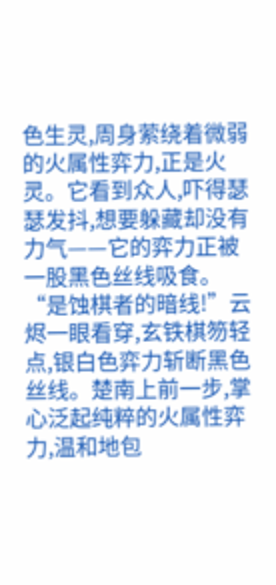色生灵,周身萦绕着微弱的火属性弈力,正是火灵。它看到众人,吓得瑟瑟发抖,想要躲藏却没有力气——它的弈力正被一股黑色丝线吸食。 “是蚀棋者的暗线!”云烬一眼看穿,玄铁棋笏轻点,银白色弈力斩断黑色丝线。楚南上前一步,掌心泛起纯粹的火属性弈力,温和地包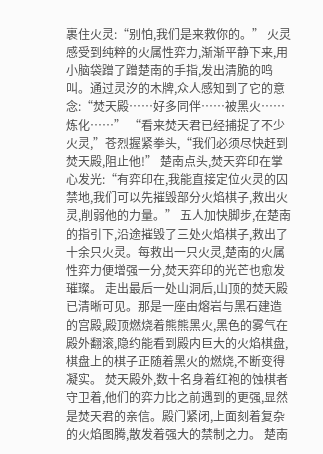裹住火灵:“别怕,我们是来救你的。” 火灵感受到纯粹的火属性弈力,渐渐平静下来,用小脑袋蹭了蹭楚南的手指,发出清脆的鸣叫。通过灵汐的木牌,众人感知到了它的意念:“焚天殿……好多同伴……被黑火……炼化……” “看来焚天君已经捕捉了不少火灵,”苍烈握紧拳头,“我们必须尽快赶到焚天殿,阻止他!” 楚南点头,焚天弈印在掌心发光:“有弈印在,我能直接定位火灵的囚禁地,我们可以先摧毁部分火焰棋子,救出火灵,削弱他的力量。” 五人加快脚步,在楚南的指引下,沿途摧毁了三处火焰棋子,救出了十余只火灵。每救出一只火灵,楚南的火属性弈力便增强一分,焚天弈印的光芒也愈发璀璨。 走出最后一处山洞后,山顶的焚天殿已清晰可见。那是一座由熔岩与黑石建造的宫殿,殿顶燃烧着熊熊黑火,黑色的雾气在殿外翻滚,隐约能看到殿内巨大的火焰棋盘,棋盘上的棋子正随着黑火的燃烧,不断变得凝实。 焚天殿外,数十名身着红袍的蚀棋者守卫着,他们的弈力比之前遇到的更强,显然是焚天君的亲信。殿门紧闭,上面刻着复杂的火焰图腾,散发着强大的禁制之力。 楚南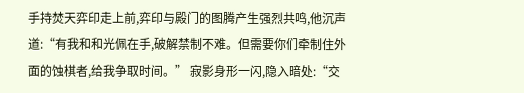手持焚天弈印走上前,弈印与殿门的图腾产生强烈共鸣,他沉声道:“有我和和光佩在手,破解禁制不难。但需要你们牵制住外面的蚀棋者,给我争取时间。” 寂影身形一闪,隐入暗处:“交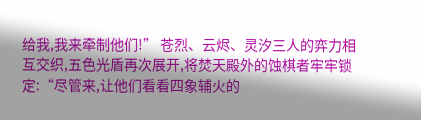给我,我来牵制他们!” 苍烈、云烬、灵汐三人的弈力相互交织,五色光盾再次展开,将焚天殿外的蚀棋者牢牢锁定:“尽管来,让他们看看四象辅火的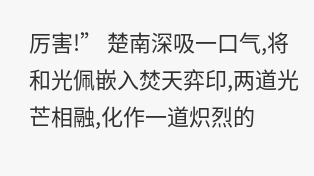厉害!” 楚南深吸一口气,将和光佩嵌入焚天弈印,两道光芒相融,化作一道炽烈的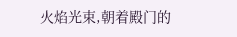火焰光束,朝着殿门的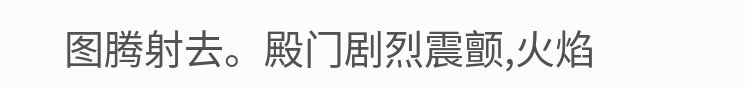图腾射去。殿门剧烈震颤,火焰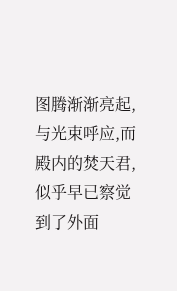图腾渐渐亮起,与光束呼应,而殿内的焚天君,似乎早已察觉到了外面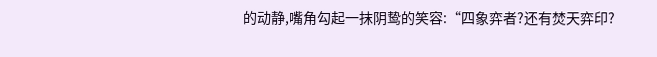的动静,嘴角勾起一抹阴鸷的笑容:“四象弈者?还有焚天弈印?